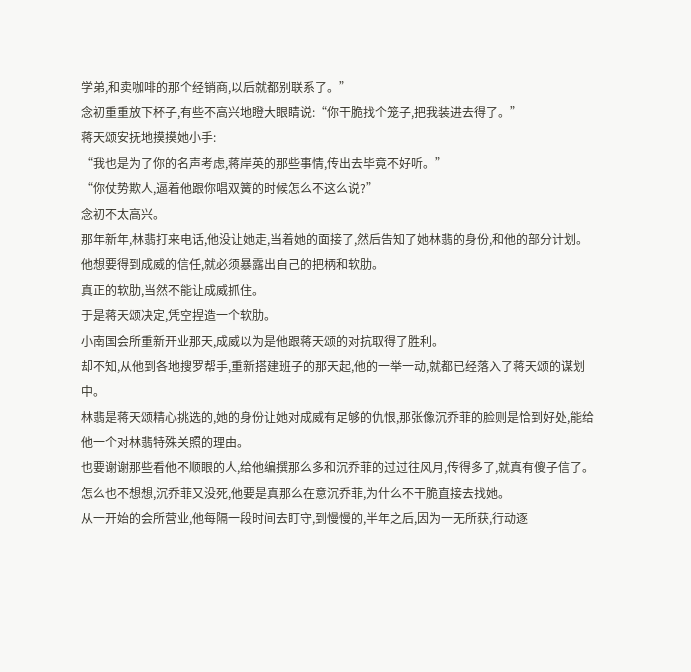学弟,和卖咖啡的那个经销商,以后就都别联系了。”
念初重重放下杯子,有些不高兴地瞪大眼睛说:“你干脆找个笼子,把我装进去得了。”
蒋天颂安抚地摸摸她小手:
“我也是为了你的名声考虑,蒋岸英的那些事情,传出去毕竟不好听。”
“你仗势欺人,逼着他跟你唱双簧的时候怎么不这么说?”
念初不太高兴。
那年新年,林翡打来电话,他没让她走,当着她的面接了,然后告知了她林翡的身份,和他的部分计划。
他想要得到成威的信任,就必须暴露出自己的把柄和软肋。
真正的软肋,当然不能让成威抓住。
于是蒋天颂决定,凭空捏造一个软肋。
小南国会所重新开业那天,成威以为是他跟蒋天颂的对抗取得了胜利。
却不知,从他到各地搜罗帮手,重新搭建班子的那天起,他的一举一动,就都已经落入了蒋天颂的谋划中。
林翡是蒋天颂精心挑选的,她的身份让她对成威有足够的仇恨,那张像沉乔菲的脸则是恰到好处,能给他一个对林翡特殊关照的理由。
也要谢谢那些看他不顺眼的人,给他编撰那么多和沉乔菲的过过往风月,传得多了,就真有傻子信了。
怎么也不想想,沉乔菲又没死,他要是真那么在意沉乔菲,为什么不干脆直接去找她。
从一开始的会所营业,他每隔一段时间去盯守,到慢慢的,半年之后,因为一无所获,行动逐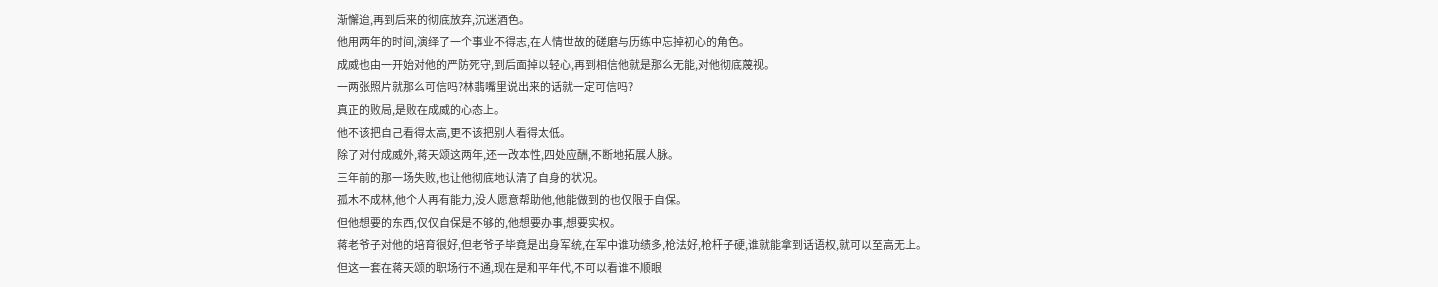渐懈迨,再到后来的彻底放弃,沉迷酒色。
他用两年的时间,演绎了一个事业不得志,在人情世故的磋磨与历练中忘掉初心的角色。
成威也由一开始对他的严防死守,到后面掉以轻心,再到相信他就是那么无能,对他彻底蔑视。
一两张照片就那么可信吗?林翡嘴里说出来的话就一定可信吗?
真正的败局,是败在成威的心态上。
他不该把自己看得太高,更不该把别人看得太低。
除了对付成威外,蒋天颂这两年,还一改本性,四处应酬,不断地拓展人脉。
三年前的那一场失败,也让他彻底地认清了自身的状况。
孤木不成林,他个人再有能力,没人愿意帮助他,他能做到的也仅限于自保。
但他想要的东西,仅仅自保是不够的,他想要办事,想要实权。
蒋老爷子对他的培育很好,但老爷子毕竟是出身军统,在军中谁功绩多,枪法好,枪杆子硬,谁就能拿到话语权,就可以至高无上。
但这一套在蒋天颂的职场行不通,现在是和平年代,不可以看谁不顺眼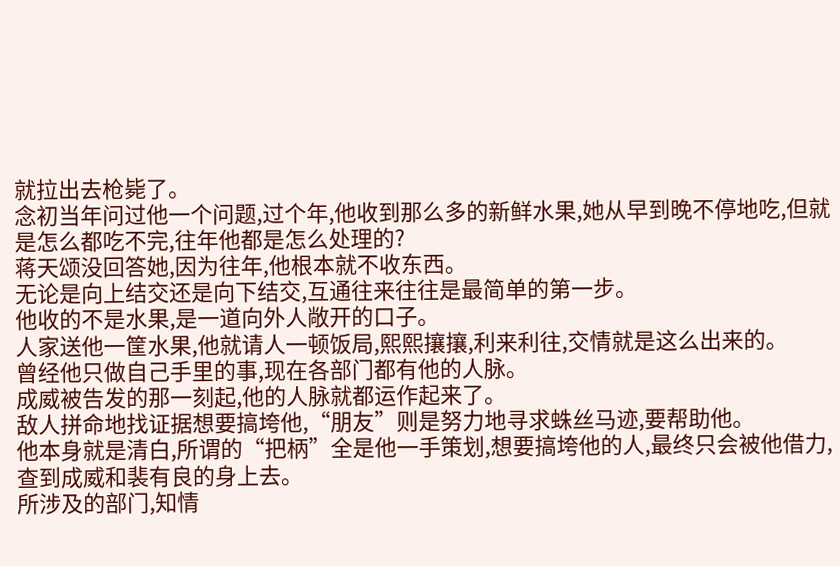就拉出去枪毙了。
念初当年问过他一个问题,过个年,他收到那么多的新鲜水果,她从早到晚不停地吃,但就是怎么都吃不完,往年他都是怎么处理的?
蒋天颂没回答她,因为往年,他根本就不收东西。
无论是向上结交还是向下结交,互通往来往往是最简单的第一步。
他收的不是水果,是一道向外人敞开的口子。
人家送他一筐水果,他就请人一顿饭局,熙熙攘攘,利来利往,交情就是这么出来的。
曾经他只做自己手里的事,现在各部门都有他的人脉。
成威被告发的那一刻起,他的人脉就都运作起来了。
敌人拼命地找证据想要搞垮他,“朋友”则是努力地寻求蛛丝马迹,要帮助他。
他本身就是清白,所谓的“把柄”全是他一手策划,想要搞垮他的人,最终只会被他借力,查到成威和裴有良的身上去。
所涉及的部门,知情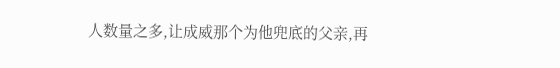人数量之多,让成威那个为他兜底的父亲,再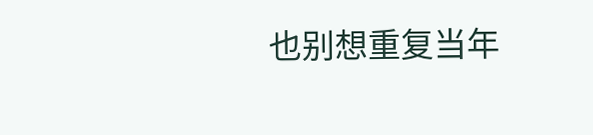也别想重复当年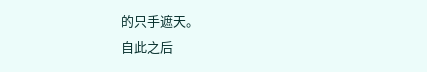的只手遮天。
自此之后